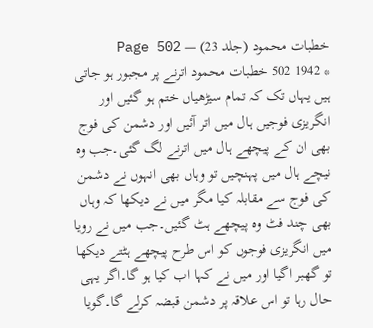خطبات محمود (جلد 23) — Page 502
* 1942 502 خطبات محمود اترنے پر مجبور ہو جاتی ہیں یہاں تک کہ تمام سیڑھیاں ختم ہو گئیں اور انگریزی فوجیں ہال میں اتر آئیں اور دشمن کی فوج بھی ان کے پیچھے ہال میں اترنے لگ گئی۔جب وہ نیچے ہال میں پہنچیں تو وہاں بھی انہوں نے دشمن کی فوج سے مقابلہ کیا مگر میں نے دیکھا کہ وہاں بھی چند فٹ وہ پیچھے ہٹ گئیں۔جب میں نے رویا میں انگریزی فوجوں کو اس طرح پیچھے ہٹتے دیکھا تو گھبر اگیا اور میں نے کہا اب کیا ہو گا۔اگر یہی حال رہا تو اس علاقہ پر دشمن قبضہ کرلے گا۔گویا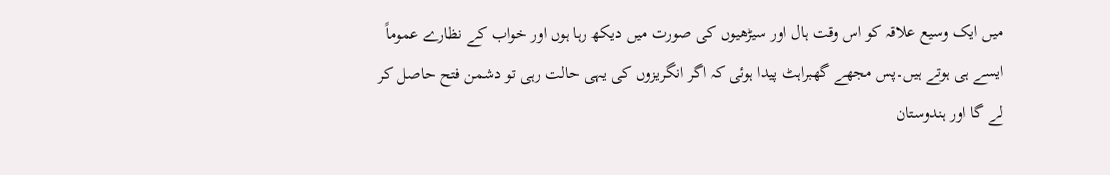میں ایک وسیع علاقہ کو اس وقت ہال اور سیڑھیوں کی صورت میں دیکھ رہا ہوں اور خواب کے نظارے عموماً ایسے ہی ہوتے ہیں۔پس مجھے گھبراہٹ پیدا ہوئی کہ اگر انگریزوں کی یہی حالت رہی تو دشمن فتح حاصل کر لے گا اور ہندوستان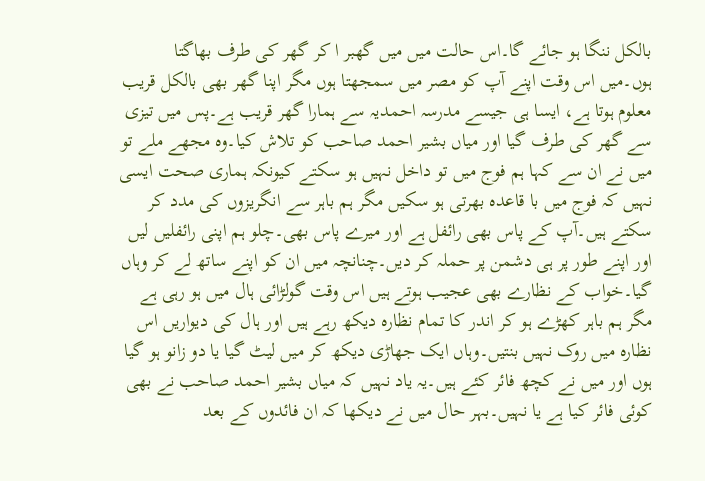بالکل ننگا ہو جائے گا۔اس حالت میں میں گھبر ا کر گھر کی طرف بھاگتا ہوں۔میں اس وقت اپنے آپ کو مصر میں سمجھتا ہوں مگر اپنا گھر بھی بالکل قریب معلوم ہوتا ہے، ایسا ہی جیسے مدرسہ احمدیہ سے ہمارا گھر قریب ہے۔پس میں تیزی سے گھر کی طرف گیا اور میاں بشیر احمد صاحب کو تلاش کیا۔وہ مجھے ملے تو میں نے ان سے کہا ہم فوج میں تو داخل نہیں ہو سکتے کیونکہ ہماری صحت ایسی نہیں کہ فوج میں با قاعدہ بھرتی ہو سکیں مگر ہم باہر سے انگریزوں کی مدد کر سکتے ہیں۔آپ کے پاس بھی رائفل ہے اور میرے پاس بھی۔چلو ہم اپنی رائفلیں لیں اور اپنے طور پر ہی دشمن پر حملہ کر دیں۔چنانچہ میں ان کو اپنے ساتھ لے کر وہاں گیا۔خواب کے نظارے بھی عجیب ہوتے ہیں اس وقت گولڑائی ہال میں ہو رہی ہے مگر ہم باہر کھڑے ہو کر اندر کا تمام نظارہ دیکھ رہے ہیں اور ہال کی دیواریں اس نظارہ میں روک نہیں بنتیں۔وہاں ایک جھاڑی دیکھ کر میں لیٹ گیا یا دو زانو ہو گیا ہوں اور میں نے کچھ فائر کئے ہیں۔یہ یاد نہیں کہ میاں بشیر احمد صاحب نے بھی کوئی فائر کیا ہے یا نہیں۔بہر حال میں نے دیکھا کہ ان فائدوں کے بعد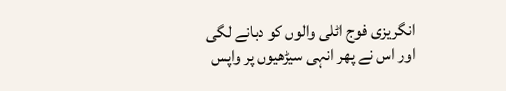انگریزی فوج اٹلی والوں کو دبانے لگی اور اس نے پھر انہی سیڑھیوں پر واپس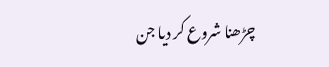چڑھنا شروع کر دیا جن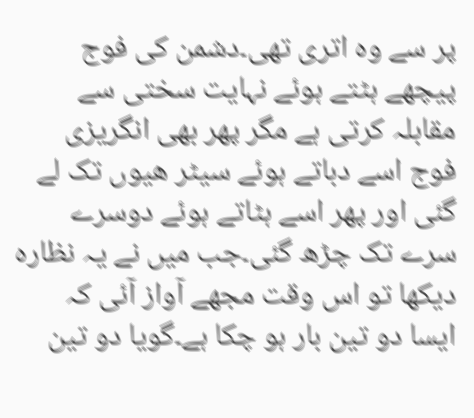پر سے وہ اتری تھی۔دشمن کی فوج پیچھے ہٹتے ہوئے نہایت سختی سے مقابلہ کرتی ہے مگر پھر بھی انگریزی فوج اسے دباتے ہوئے سیٹر ھیوں تک لے گئی اور پھر اسے ہٹاتے ہوئے دوسرے سرے تک چڑھ گئی۔جب میں نے یہ نظارہ دیکھا تو اس وقت مجھے آواز آئی کہ ایسا دو تین بار ہو چکا ہے۔گویا دو تین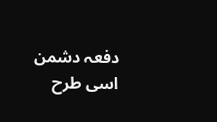دفعہ دشمن اسی طرح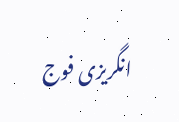انگریزی فوج